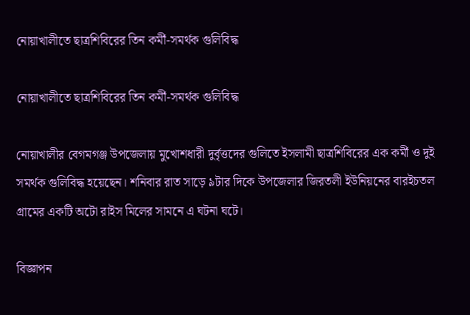নোয়াখালীতে ছাত্রশিবিরের তিন কর্মী-সমর্থক গুলিবিদ্ধ

নোয়াখালীতে ছাত্রশিবিরের তিন কর্মী-সমর্থক গুলিবিদ্ধ

নোয়াখালীর বেগমগঞ্জ উপজেলায় মুখোশধারী দুর্বৃত্তদের গুলিতে ইসলামী ছাত্রশিবিরের এক কর্মী ও দুই সমর্থক গুলিবিদ্ধ হয়েছেন। শনিবার রাত সাড়ে ৯টার দিকে উপজেলার জিরতলী ইউনিয়নের বারইচতল গ্রামের একটি অটো রাইস মিলের সামনে এ ঘটনা ঘটে।

বিজ্ঞাপন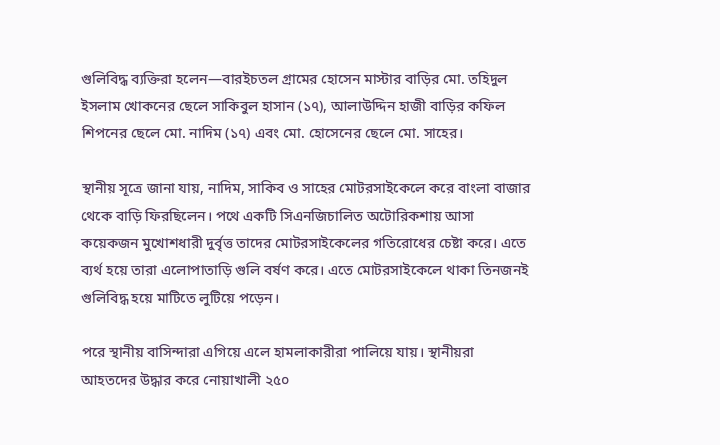গুলিবিদ্ধ ব্যক্তিরা হলেন—বারইচতল গ্রামের হোসেন মাস্টার বাড়ির মো. তহিদুল ইসলাম খোকনের ছেলে সাকিবুল হাসান (১৭), আলাউদ্দিন হাজী বাড়ির কফিল শিপনের ছেলে মো. নাদিম (১৭) এবং মো. হোসেনের ছেলে মো. সাহের।

স্থানীয় সূত্রে জানা যায়, নাদিম, সাকিব ও সাহের মোটরসাইকেলে করে বাংলা বাজার থেকে বাড়ি ফিরছিলেন। পথে একটি সিএনজিচালিত অটোরিকশায় আসা কয়েকজন মুখোশধারী দুর্বৃত্ত তাদের মোটরসাইকেলের গতিরোধের চেষ্টা করে। এতে ব্যর্থ হয়ে তারা এলোপাতাড়ি গুলি বর্ষণ করে। এতে মোটরসাইকেলে থাকা তিনজনই গুলিবিদ্ধ হয়ে মাটিতে লুটিয়ে পড়েন।

পরে স্থানীয় বাসিন্দারা এগিয়ে এলে হামলাকারীরা পালিয়ে যায়। স্থানীয়রা আহতদের উদ্ধার করে নোয়াখালী ২৫০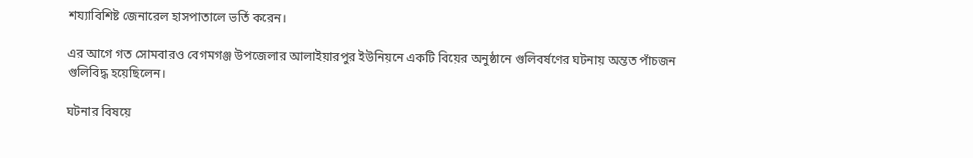শয্যাবিশিষ্ট জেনারেল হাসপাতালে ভর্তি করেন।

এর আগে গত সোমবারও বেগমগঞ্জ উপজেলার আলাইয়ারপুর ইউনিয়নে একটি বিয়ের অনুষ্ঠানে গুলিবর্ষণের ঘটনায় অন্তত পাঁচজন গুলিবিদ্ধ হয়েছিলেন।

ঘটনার বিষয়ে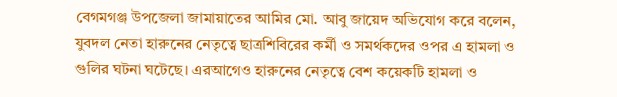বেগমগঞ্জ উপজেলা জামায়াতের আমির মো. আবু জায়েদ অভিযোগ করে বলেন, যুবদল নেতা হারুনের নেতৃত্বে ছাত্রশিবিরের কর্মী ও সমর্থকদের ওপর এ হামলা ও গুলির ঘটনা ঘটেছে। এরআগেও হারুনের নেতৃত্বে বেশ কয়েকটি হামলা ও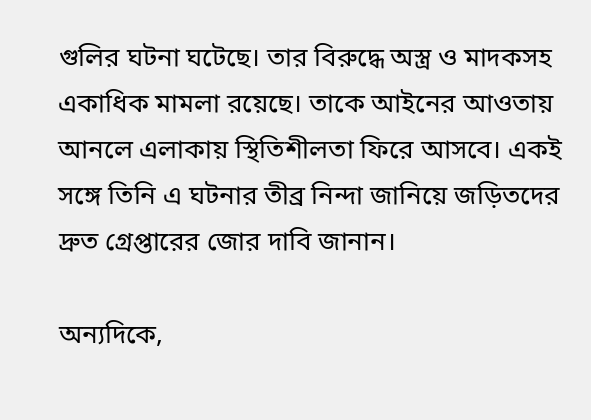গুলির ঘটনা ঘটেছে। তার বিরুদ্ধে অস্ত্র ও মাদকসহ একাধিক মামলা রয়েছে। তাকে আইনের আওতায় আনলে এলাকায় স্থিতিশীলতা ফিরে আসবে। একই সঙ্গে তিনি এ ঘটনার তীব্র নিন্দা জানিয়ে জড়িতদের দ্রুত গ্রেপ্তারের জোর দাবি জানান।

অন্যদিকে,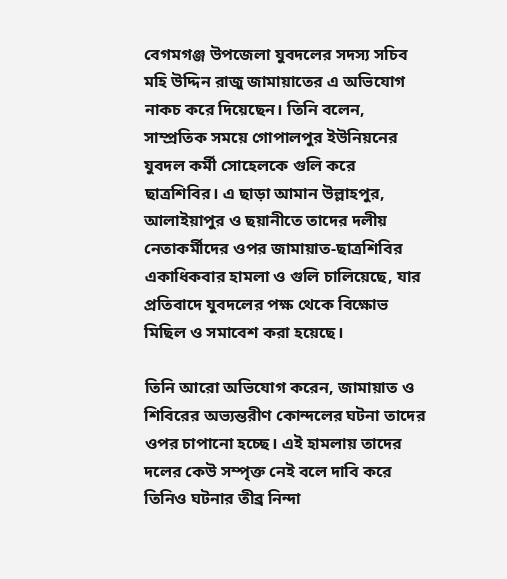বেগমগঞ্জ উপজেলা যুবদলের সদস্য সচিব মহি উদ্দিন রাজু জামায়াতের এ অভিযোগ নাকচ করে দিয়েছেন। তিনি বলেন, সাম্প্রতিক সময়ে গোপালপুর ইউনিয়নের যুবদল কর্মী সোহেলকে গুলি করে ছাত্রশিবির। এ ছাড়া আমান উল্লাহপুর, আলাইয়াপুর ও ছয়ানীতে তাদের দলীয় নেতাকর্মীদের ওপর জামায়াত-ছাত্রশিবির একাধিকবার হামলা ও গুলি চালিয়েছে, যার প্রতিবাদে যুবদলের পক্ষ থেকে বিক্ষোভ মিছিল ও সমাবেশ করা হয়েছে।

তিনি আরো অভিযোগ করেন, জামায়াত ও শিবিরের অভ্যন্তরীণ কোন্দলের ঘটনা তাদের ওপর চাপানো হচ্ছে। এই হামলায় তাদের দলের কেউ সম্পৃক্ত নেই বলে দাবি করে তিনিও ঘটনার তীব্র নিন্দা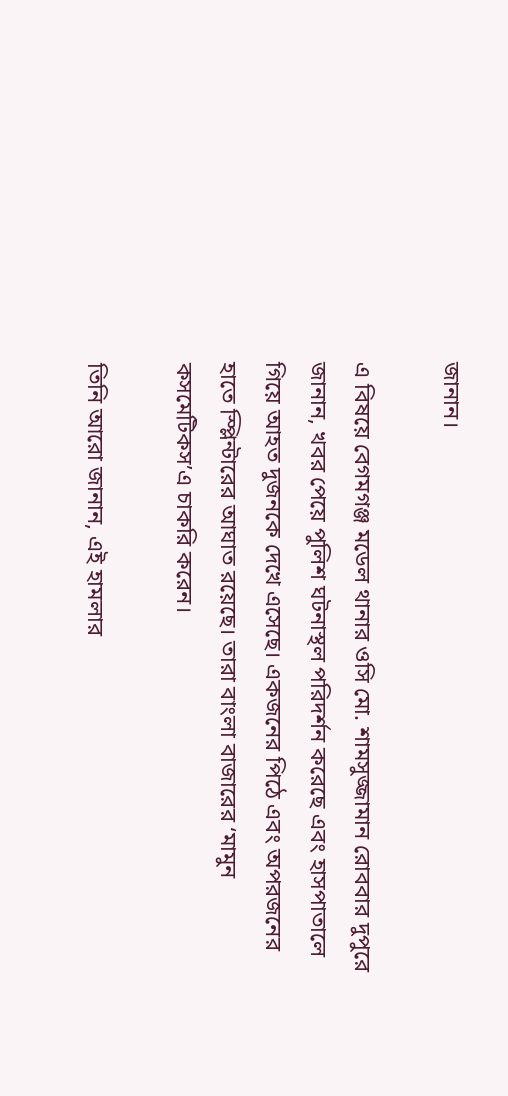জানান।

এ বিষয়ে বেগমগঞ্জ মডেল থানার ওসি মো. শামসুজ্জামান রোববার দুপুরে জানান, খবর পেয়ে পুলিশ ঘটনাস্থল পরিদর্শন করেছে এবং হাসপাতালে গিয়ে আহত দুজনকে দেখে এসেছে। একজনের পিঠে এবং অপরজনের হাতে স্প্লিন্টারের আঘাত রয়েছে। তারা বাংলা বাজারের ‘মামুন কসমেটিকস’এ চাকরি করেন।

তিনি আরো জানান, এই হামলার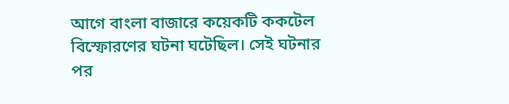আগে বাংলা বাজারে কয়েকটি ককটেল বিস্ফোরণের ঘটনা ঘটেছিল। সেই ঘটনার পর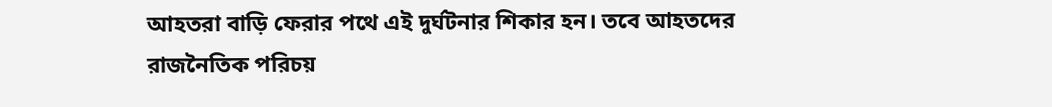আহতরা বাড়ি ফেরার পথে এই দুর্ঘটনার শিকার হন। তবে আহতদের রাজনৈতিক পরিচয়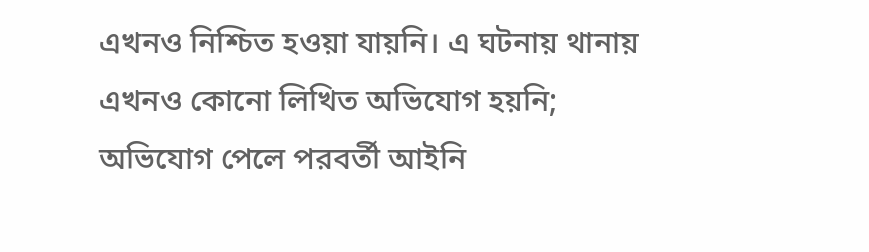এখনও নিশ্চিত হওয়া যায়নি। এ ঘটনায় থানায় এখনও কোনো লিখিত অভিযোগ হয়নি; অভিযোগ পেলে পরবর্তী আইনি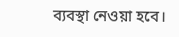ব্যবস্থা নেওয়া হবে।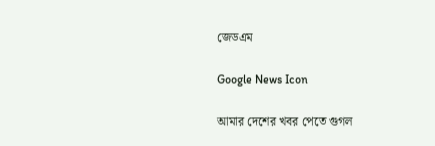জেডএম

Google News Icon

আমার দেশের খবর পেতে গুগল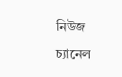নিউজ চ্যানেল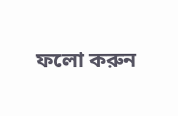ফলো করুন